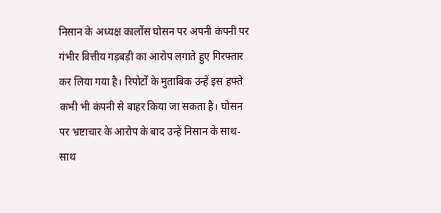निसान के अध्यक्ष कार्लोस घोसन पर अपनी कंपनी पर गंभीर वित्तीय गड़बड़ी का आरोप लगाते हुए गिरफ्तार कर लिया गया है। रिपोर्टों के मुताबिक उन्हें इस हफ्ते कभी भी कंपनी से बाहर किया जा सकता है। घोसन पर भ्रष्टाचार के आरोप के बाद उन्हें निसान के साथ-साथ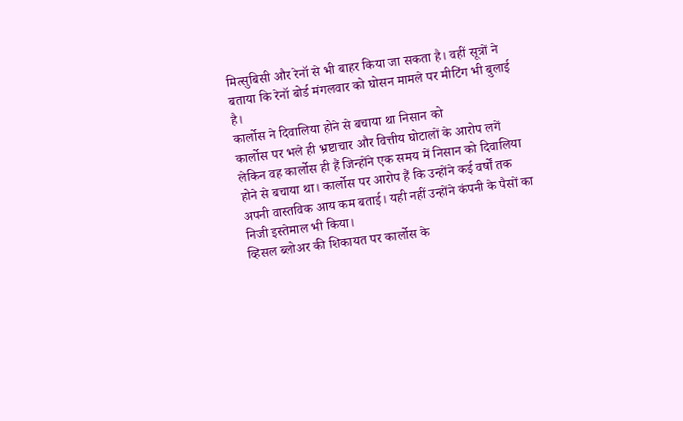मित्सुबिसी और रेनॉ से भी बाहर किया जा सकता है। वहीं सूत्रों ने बताया कि रेनॉ बोर्ड मंगलवार को घोसन मामले पर मीटिंग भी बुलाई है।
कार्लोस ने दिवालिया होने से बचाया था निसान को
कार्लोस पर भले ही भ्रष्टाचार और वित्तीय घोटालों के आरोप लगें लेकिन वह कार्लोस ही हैं जिन्होंने एक समय में निसान को दिवालिया होने से बचाया था। कार्लोस पर आरोप हैं कि उन्होंने कई वर्षों तक अपनी वास्तविक आय कम बताई। यही नहीं उन्होंने कंपनी के पैसों का निजी इस्तेमाल भी किया।
व्हिसल ब्लोअर की शिकायत पर कार्लोस के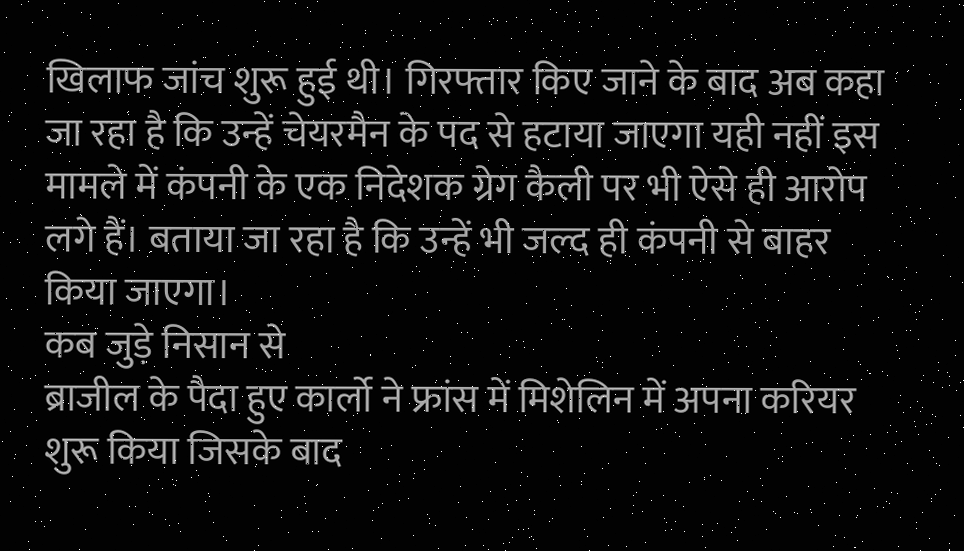खिलाफ जांच शुरू हुई थी। गिरफ्तार किए जाने के बाद अब कहा जा रहा है कि उन्हें चेयरमैन के पद से हटाया जाएगा यही नहीं इस मामले में कंपनी के एक निदेशक ग्रेग कैली पर भी ऐसे ही आरोप लगे हैं। बताया जा रहा है कि उन्हें भी जल्द ही कंपनी से बाहर किया जाएगा।
कब जुड़े निसान से
ब्राजील के पैदा हुए कार्लो ने फ्रांस में मिशेलिन में अपना करियर शुरू किया जिसके बाद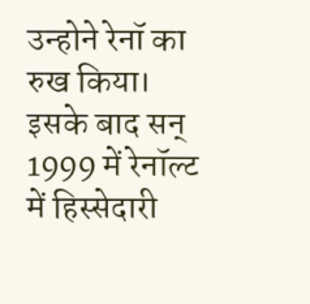उन्होने रेनॉ का रुख किया। इसके बाद सन् 1999 में रेनॉल्ट में हिस्सेदारी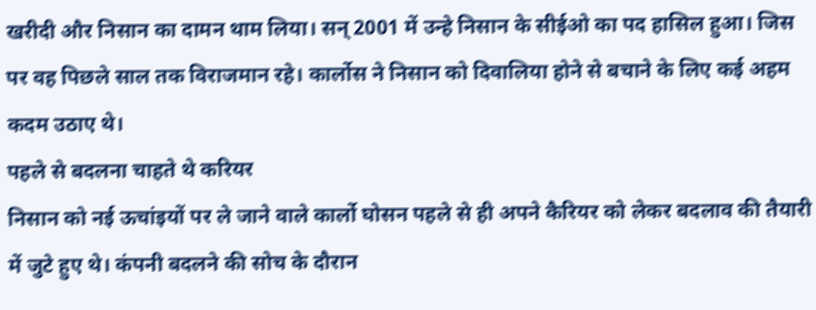खरीदी और निसान का दामन थाम लिया। सन् 2001 में उन्हे निसान के सीईओ का पद हासिल हुआ। जिस पर वह पिछले साल तक विराजमान रहे। कार्लोस ने निसान को दिवालिया होने से बचाने के लिए कई अहम कदम उठाए थे।
पहले से बदलना चाहते थे करियर
निसान को नई ऊचांइयों पर ले जाने वाले कार्लो घोसन पहले से ही अपने कैरियर को लेकर बदलाव की तैयारी में जुटे हुए थे। कंपनी बदलने की सोच के दौरान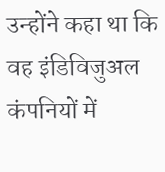उन्होंने कहा था कि वह इंडिविजुअल कंपनियों में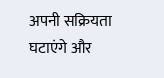अपनी सक्रियता घटाएंगे और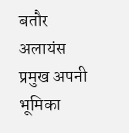बतौर अलायंस प्रमुख अपनी भूमिका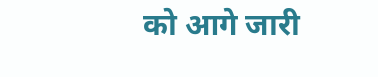को आगे जारी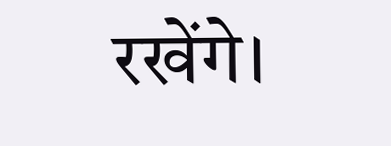रखेंगे।